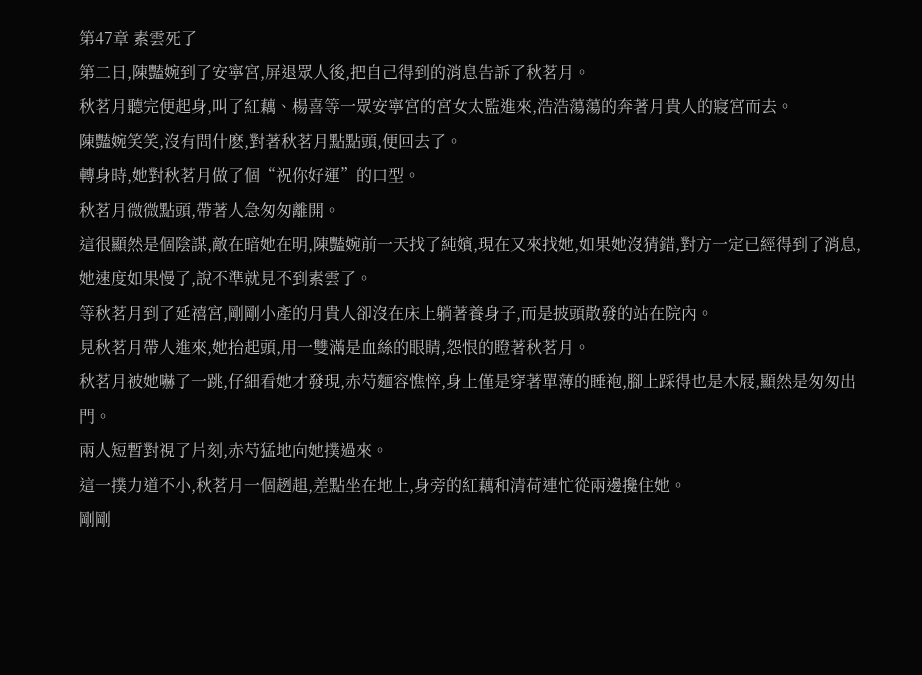第47章 素雲死了
第二日,陳豔婉到了安寧宮,屏退眾人後,把自己得到的消息告訴了秋茗月。
秋茗月聽完便起身,叫了紅藕、楊喜等一眾安寧宮的宮女太監進來,浩浩蕩蕩的奔著月貴人的寢宮而去。
陳豔婉笑笑,沒有問什麽,對著秋茗月點點頭,便回去了。
轉身時,她對秋茗月做了個“祝你好運”的口型。
秋茗月微微點頭,帶著人急匆匆離開。
這很顯然是個陰謀,敵在暗她在明,陳豔婉前一天找了純嬪,現在又來找她,如果她沒猜錯,對方一定已經得到了消息,她速度如果慢了,說不準就見不到素雲了。
等秋茗月到了延禧宮,剛剛小產的月貴人卻沒在床上躺著養身子,而是披頭散發的站在院內。
見秋茗月帶人進來,她抬起頭,用一雙滿是血絲的眼睛,怨恨的瞪著秋茗月。
秋茗月被她嚇了一跳,仔細看她才發現,赤芍麵容憔悴,身上僅是穿著單薄的睡袍,腳上踩得也是木屐,顯然是匆匆出門。
兩人短暫對視了片刻,赤芍猛地向她撲過來。
這一撲力道不小,秋茗月一個趔趄,差點坐在地上,身旁的紅藕和清荷連忙從兩邊攙住她。
剛剛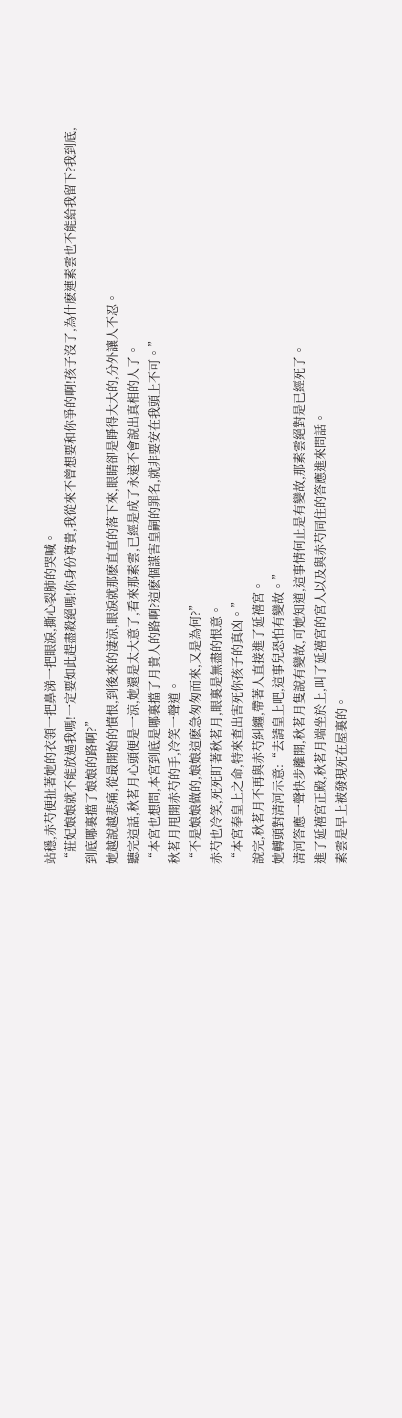站穩,赤芍便扯著她的衣領一把鼻涕一把眼淚,撕心裂肺的哭喊。
“莊妃娘娘就不能放過我嗎!一定要如此趕盡殺絕嗎!你身份尊貴,我從來不曾想要和你爭的啊!孩子沒了,為什麽連素雲也不能給我留下?我到底,到底哪裏擋了娘娘的路啊?”
她越說越悲痛,從最開始的憤恨,到後來的淒涼,眼淚就那麽直直的落下來,眼睛卻是睜得大大的,分外讓人不忍。
聽完這話,秋茗月心頭便是一涼,她還是太大意了,看來那素雲,已經是成了永遠不會說出真相的人了。
“本宮也想問,本宮到底是哪裏擋了月貴人的路啊?這麽個謀害皇嗣的罪名,就非要安在我頭上不可。”
秋茗月甩開赤芍的手,冷笑一聲道。
“不是娘娘做的,娘娘這麽急匆匆而來,又是為何?”
赤芍也冷笑,死死盯著秋茗月,眼裏是無盡的恨意。
“本宮奉皇上之命,特來查出害死你孩子的真凶。”
說完,秋茗月不再與赤芍糾纏,帶著人直接進了延禧宮。
她轉頭對清河示意:“去請皇上吧,這事兒恐怕有變故。”
清河答應一聲快步離開,秋茗月隻說有變故,可她知道,這事情何止是有變故,那素雲絕對是已經死了。
進了延禧宮正殿,秋茗月端坐於上,叫了延禧宮的宮人以及與赤芍同住的答應進來問話。
素雲是早上被發現死在屋裏的。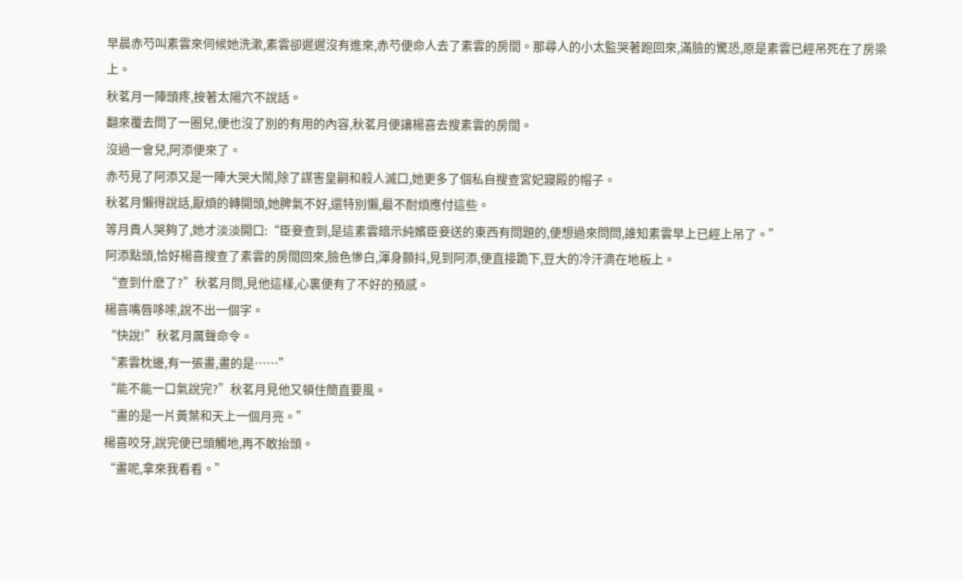早晨赤芍叫素雲來伺候她洗漱,素雲卻遲遲沒有進來,赤芍便命人去了素雲的房間。那尋人的小太監哭著跑回來,滿臉的驚恐,原是素雲已經吊死在了房梁上。
秋茗月一陣頭疼,按著太陽穴不說話。
翻來覆去問了一圈兒,便也沒了別的有用的內容,秋茗月便讓楊喜去搜素雲的房間。
沒過一會兒,阿添便來了。
赤芍見了阿添又是一陣大哭大鬧,除了謀害皇嗣和殺人滅口,她更多了個私自搜查宮妃寢殿的帽子。
秋茗月懶得說話,厭煩的轉開頭,她脾氣不好,還特別懶,最不耐煩應付這些。
等月貴人哭夠了,她才淡淡開口:“臣妾查到,是這素雲暗示純嬪臣妾送的東西有問題的,便想過來問問,誰知素雲早上已經上吊了。”
阿添點頭,恰好楊喜搜查了素雲的房間回來,臉色慘白,渾身顫抖,見到阿添,便直接跪下,豆大的冷汗滴在地板上。
“查到什麽了?”秋茗月問,見他這樣,心裏便有了不好的預感。
楊喜嘴唇哆嗦,說不出一個字。
“快說!”秋茗月厲聲命令。
“素雲枕邊,有一張畫,畫的是……”
“能不能一口氣說完?”秋茗月見他又頓住簡直要風。
“畫的是一片黃葉和天上一個月亮。”
楊喜咬牙,說完便已頭觸地,再不敢抬頭。
“畫呢,拿來我看看。”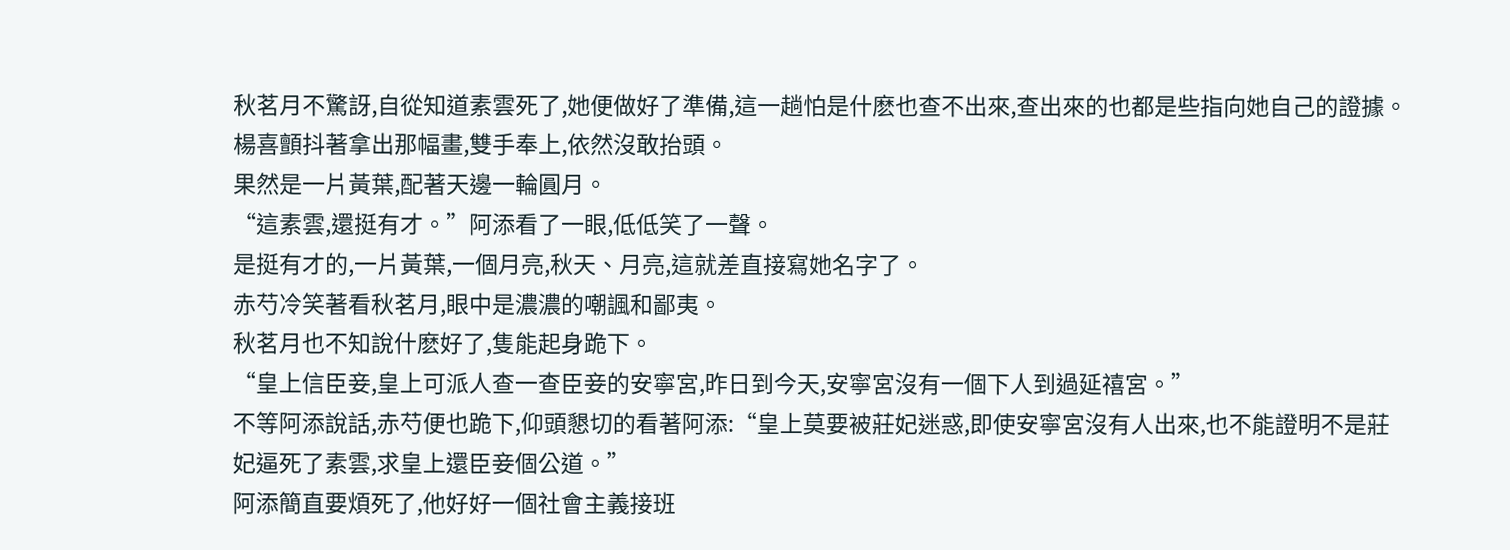秋茗月不驚訝,自從知道素雲死了,她便做好了準備,這一趟怕是什麽也查不出來,查出來的也都是些指向她自己的證據。
楊喜顫抖著拿出那幅畫,雙手奉上,依然沒敢抬頭。
果然是一片黃葉,配著天邊一輪圓月。
“這素雲,還挺有才。”阿添看了一眼,低低笑了一聲。
是挺有才的,一片黃葉,一個月亮,秋天、月亮,這就差直接寫她名字了。
赤芍冷笑著看秋茗月,眼中是濃濃的嘲諷和鄙夷。
秋茗月也不知說什麽好了,隻能起身跪下。
“皇上信臣妾,皇上可派人查一查臣妾的安寧宮,昨日到今天,安寧宮沒有一個下人到過延禧宮。”
不等阿添說話,赤芍便也跪下,仰頭懇切的看著阿添:“皇上莫要被莊妃迷惑,即使安寧宮沒有人出來,也不能證明不是莊妃逼死了素雲,求皇上還臣妾個公道。”
阿添簡直要煩死了,他好好一個社會主義接班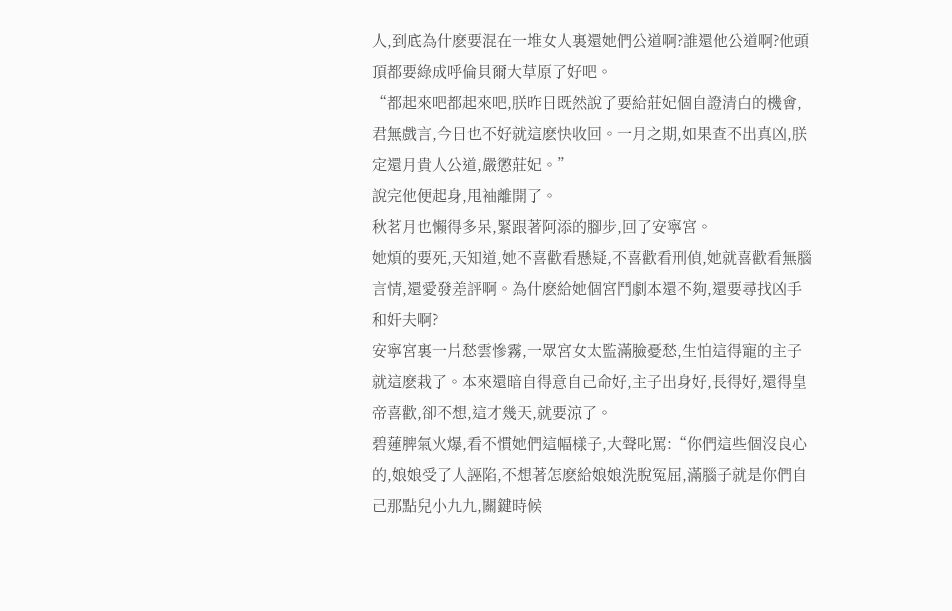人,到底為什麽要混在一堆女人裏還她們公道啊?誰還他公道啊?他頭頂都要綠成呼倫貝爾大草原了好吧。
“都起來吧都起來吧,朕昨日既然說了要給莊妃個自證清白的機會,君無戲言,今日也不好就這麽快收回。一月之期,如果查不出真凶,朕定還月貴人公道,嚴懲莊妃。”
說完他便起身,甩袖離開了。
秋茗月也懶得多呆,緊跟著阿添的腳步,回了安寧宮。
她煩的要死,天知道,她不喜歡看懸疑,不喜歡看刑偵,她就喜歡看無腦言情,還愛發差評啊。為什麽給她個宮鬥劇本還不夠,還要尋找凶手和奸夫啊?
安寧宮裏一片愁雲慘霧,一眾宮女太監滿臉憂愁,生怕這得寵的主子就這麽栽了。本來還暗自得意自己命好,主子出身好,長得好,還得皇帝喜歡,卻不想,這才幾天,就要涼了。
碧蓮脾氣火爆,看不慣她們這幅樣子,大聲叱罵:“你們這些個沒良心的,娘娘受了人誣陷,不想著怎麽給娘娘洗脫冤屈,滿腦子就是你們自己那點兒小九九,關鍵時候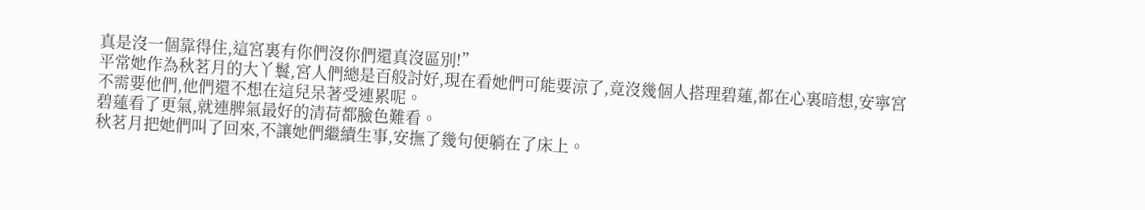真是沒一個靠得住,這宮裏有你們沒你們還真沒區別!”
平常她作為秋茗月的大丫鬟,宮人們總是百般討好,現在看她們可能要涼了,竟沒幾個人搭理碧蓮,都在心裏暗想,安寧宮不需要他們,他們還不想在這兒呆著受連累呢。
碧蓮看了更氣,就連脾氣最好的清荷都臉色難看。
秋茗月把她們叫了回來,不讓她們繼續生事,安撫了幾句便躺在了床上。